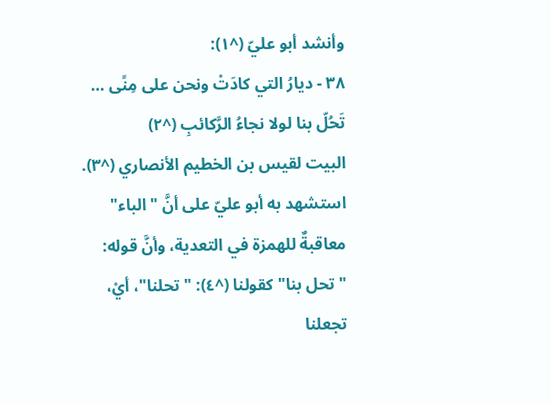وأنشد أبو عليّ (^١):
٣٨ - ديارُ التي كادَتْ ونحن على مِنًى … تَحُلّ بنا لولا نجاءُ الرَّكائبِ (^٢)
البيت لقيس بن الخطيم الأنصاري (^٣).
استشهد به أبو عليّ على أنَّ "الباء" معاقبةٌ للهمزة في التعدية، وأنَّ قوله: "تحل بنا" كقولنا (^٤): "تحلنا"، أيْ، تجعلنا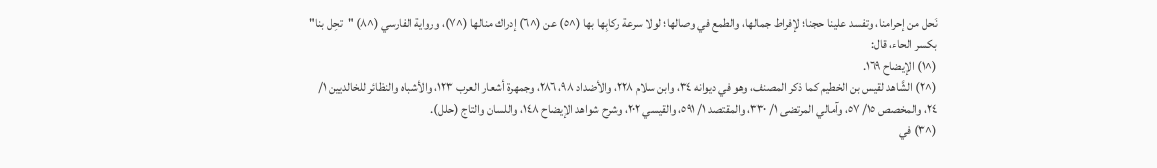نَحل من إحرامنا، وتفسد علينا حجنا؛ لإفراط جمالها، والطمع في وصالها؛ لولا سرعة ركابِها بها (^٥) عن (^٦) إدراك منالها (^٧)، ورواية الفارسي (^٨) "تحِل بنا" بكسر الحاء، قال:
(^١) الإيضاح ١٦٩.
(^٢) الشَّاهد لقيس بن الخطيم كما ذكر المصنف، وهو في ديوانه ٣٤، وابن سلام ٢٢٨، والأضداد ٩٨، ٢٨٦، وجمهرة أشعار العرب ١٢٣، والأشباه والنظائر للخالديين ١/ ٢٤، والمخصص ١٥/ ٥٧، وآمالي المرتضى ١/ ٣٣٠، والمقتصد ١/ ٥٩١، والقيسي ٢٠٢، وشرح شواهد الإيضاح ١٤٨، واللسان والتاج (حلل).
(^٣) في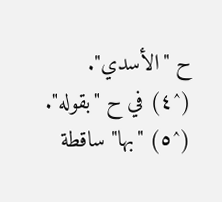ح "الأسدي".
(^٤) في ح "بقوله".
(^٥) "بها" ساقطة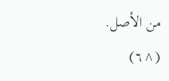من الأصل.
(^٦)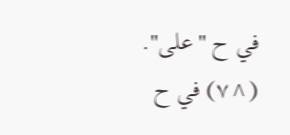في ح "على".
(^٧) في ح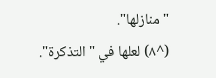"منازلها".
(^٨) لعلها في "التذكرة".